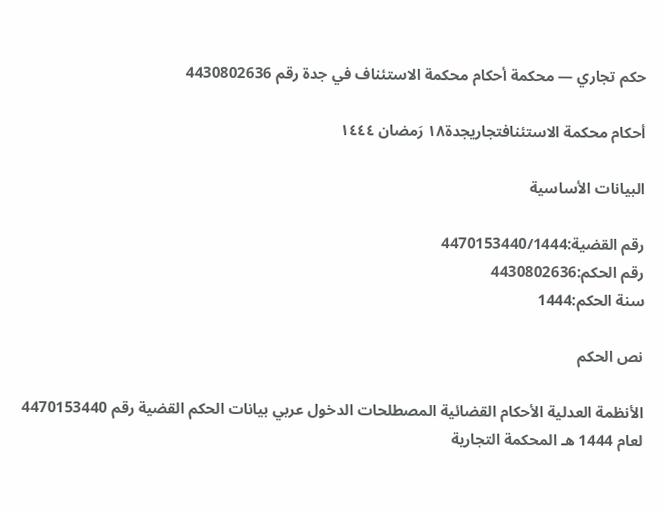حكم تجاري — محكمة أحكام محكمة الاستئناف في جدة رقم 4430802636

أحكام محكمة الاستئنافتجاريجدة١٨ رَمضان ١٤٤٤

البيانات الأساسية

رقم القضية:4470153440/1444
رقم الحكم:4430802636
سنة الحكم:1444

نص الحكم

الأنظمة العدلية الأحكام القضائية المصطلحات الدخول عربي بيانات الحكم القضية رقم 4470153440 لعام 1444 هـ المحكمة التجارية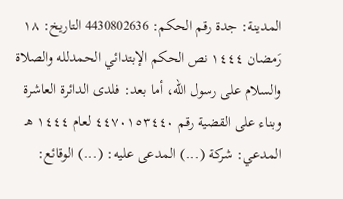المدينة: جدة رقم الحكم: 4430802636 التاريخ: ١٨ رَمضان ١٤٤٤ نص الحكم الإبتدائي الحمدلله والصلاة والسلام على رسول الله، أما بعد: فلدى الدائرة العاشرة وبناء على القضية رقم ٤٤٧٠١٥٣٤٤٠ لعام ١٤٤٤ هـ المدعي: شركة (...) المدعى عليه: (...) الوقائع: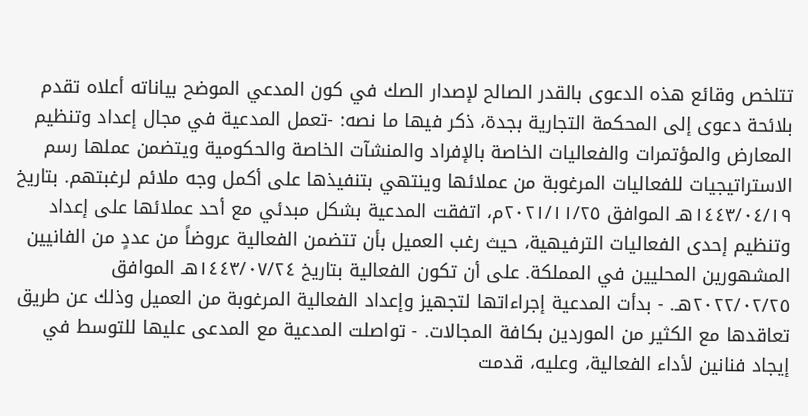تتلخص وقائع هذه الدعوى بالقدر الصالح لإصدار الصك في كون المدعي الموضح بياناته أعلاه تقدم بلائحة دعوى إلى المحكمة التجارية بجدة، ذكر فيها ما نصه: -تعمل المدعية في مجال إعداد وتنظيم المعارض والمؤتمرات والفعاليات الخاصة بالإفراد والمنشآت الخاصة والحكومية ويتضمن عملها رسم الاستراتيجيات للفعاليات المرغوبة من عملائها وينتهي بتنفيذها على أكمل وجه ملائم لرغبتهم. بتاريخ ١٤٤٣/٠٤/١٩هـ الموافق ۲۰۲۱/۱۱/۲٥م، اتفقت المدعية بشكل مبدئي مع أحد عملائها على إعداد وتنظيم إحدى الفعاليات الترفيهية، حيث رغب العميل بأن تتضمن الفعالية عروضاً من عددٍ من الفانيين المشهورين المحليين في المملكة. على أن تكون الفعالية بتاريخ ١٤٤٣/٠٧/٢٤هـ الموافق ٢٠٢٢/٠٢/٢٥هـ. - بدأت المدعية إجراءاتها لتجهيز وإعداد الفعالية المرغوبة من العميل وذلك عن طريق تعاقدها مع الكثير من الموردين بكافة المجالات. - تواصلت المدعية مع المدعى عليها للتوسط في إيجاد فنانين لأداء الفعالية، وعليه، قدمت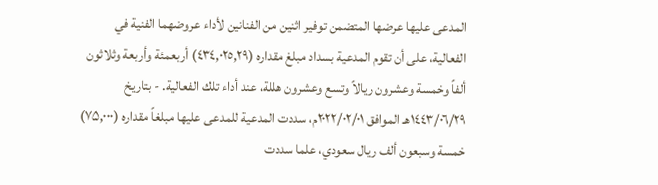المدعى عليها عرضها المتضمن توفير اثنين من الفنانين لأداء عروضهما الفنية في الفعالية، على أن تقوم المدعية بسداد مبلغ مقداره (٤٣٤,٠٢٥,٢٩) أربعمئة وأربعة وثلاثون ألفاً وخمسة وعشرون ريالاً وتسع وعشرون هللة، عند أداء تلك الفعالية. - بتاريخ ١٤٤٣/٠٦/٢٩هـ الموافق ۲۰۲۲/۰۲/۰۱م، سددت المدعية للمدعى عليها مبلغاً مقداره (۷۵,۰۰۰) خمسة وسبعون ألف ريال سعودي، علما سددت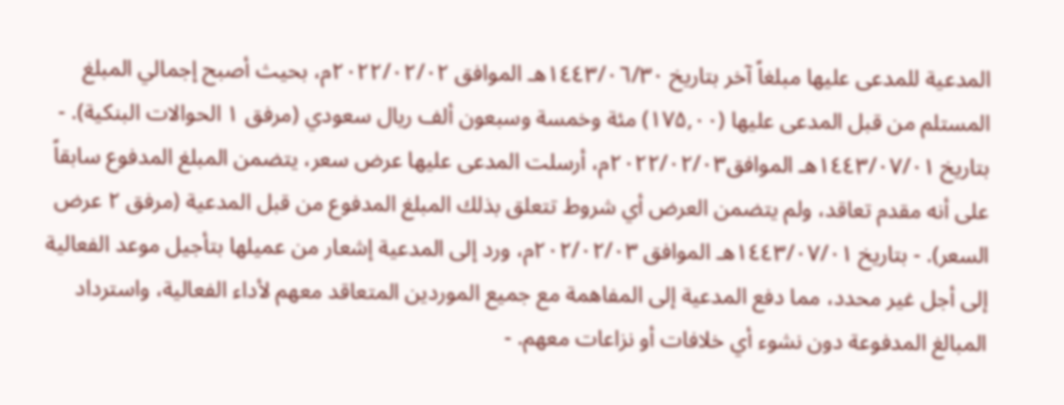المدعية للمدعى عليها مبلغاً آخر بتاريخ ١٤٤٣/٠٦/٣٠هـ الموافق ٢٠٢٢/٠٢/٠٢م، بحيث أصبح إجمالي المبلغ المستلم من قبل المدعى عليها (۱۷۵,۰۰) مئة وخمسة وسبعون ألف ريال سعودي (مرفق ١ الحوالات البنكية). - بتاريخ ١٤٤٣/٠٧/٠١هـ الموافق۲۰۲۲/۰۲/۰۳م، أرسلت المدعى عليها عرض سعر، يتضمن المبلغ المدفوع سابقاً على أنه مقدم تعاقد، ولم يتضمن العرض أي شروط تتعلق بذلك المبلغ المدفوع من قبل المدعية (مرفق ۲ عرض السعر). - بتاريخ ١٤٤٣/٠٧/٠١هـ الموافق ۲۰۲/۰۲/۰۳م، ورد إلى المدعية إشعار من عميلها بتأجيل موعد الفعالية إلى أجل غير محدد، مما دفع المدعية إلى المفاهمة مع جميع الموردين المتعاقد معهم لأداء الفعالية، واسترداد المبالغ المدفوعة دون نشوء أي خلافات أو نزاعات معهم. -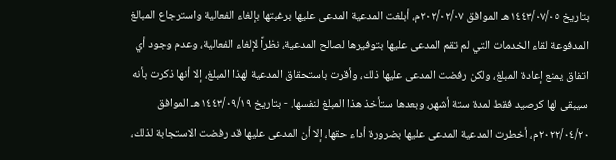بتاريخ ١٤٤٣/٠٧/٠٥هـ الموافق ۲۰۲/۰۲/۰۷م، أبلغت المدعية المدعى عليها برغبتها بإلغاء الفعالية واسترجاع المبالغ المدفوعة لقاء الخدمات التي لم تقم المدعى عليها بتوفيرها لصالح المدعية، نظراً لإلغاء الفعالية، وعدم وجود أي اتفاق يمنع إعادة المبلغ، ولكن رفضت المدعى عليها ذلك، وأقرت باستحقاق المدعية لهذا المبلغ، إلا أنها ذكرت بأنه سيبقى لها كرصيد فقط لمدة ستة أشهر، وبعدها ستأخذ هذا المبلغ لنفسها. - بتاريخ ١٤٤٣/٠٩/١٩هـ الموافق ٢٠٢٢/٠٤/٢٠م، أخطرت المدعية المدعى عليها بضرورة أداء حقها، إلا أن المدعى عليها قد رفضت الاستجابة لذلك،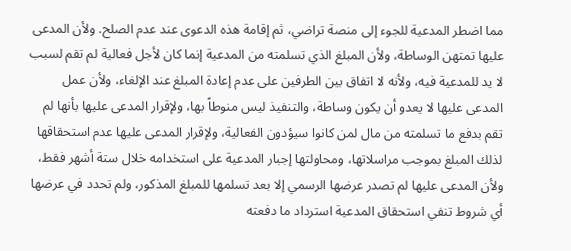مما اضطر المدعية للجوء إلى منصة تراضي، ثم إقامة هذه الدعوى عند عدم الصلح. ولأن المدعى عليها تمتهن الوساطة، ولأن المبلغ الذي تسلمته من المدعية إنما كان لأجل فعالية لم تقم لسبب لا يد للمدعية فيه، ولأنه لا اتفاق بين الطرفين على عدم إعادة المبلغ عند الإلغاء، ولأن عمل المدعى عليها لا يعدو أن يكون وساطة، والتنفيذ ليس منوطاً بها، ولإقرار المدعى عليها بأنها لم تقم بدفع ما تسلمته من مال لمن كانوا سيؤدون الفعالية، ولإقرار المدعى عليها عدم استحقاقها لذلك المبلغ بموجب مراسلاتها، ومحاولتها إجبار المدعية على استخدامه خلال ستة أشهر فقط، ولأن المدعى عليها لم تصدر عرضها الرسمي إلا بعد تسلمها للمبلغ المذكور، ولم تحدد في عرضها أي شروط تنفي استحقاق المدعية استرداد ما دفعته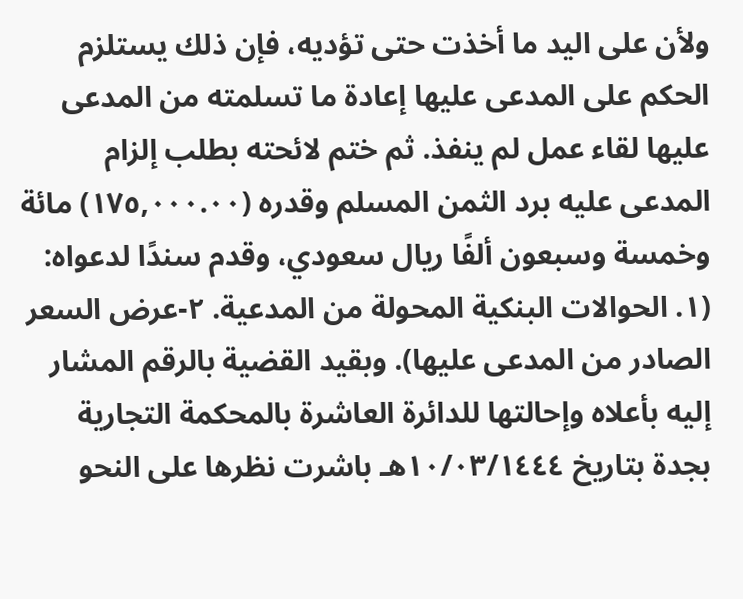ولأن على اليد ما أخذت حتى تؤديه، فإن ذلك يستلزم الحكم على المدعى عليها إعادة ما تسلمته من المدعى عليها لقاء عمل لم ينفذ. ثم ختم لائحته بطلب إلزام المدعى عليه برد الثمن المسلم وقدره (١٧٥,٠٠٠.٠٠) مائة وخمسة وسبعون ألفًا ريال سعودي، وقدم سندًا لدعواه: (١. الحوالات البنكية المحولة من المدعية. ٢-عرض السعر الصادر من المدعى عليها). وبقيد القضية بالرقم المشار إليه بأعلاه وإحالتها للدائرة العاشرة بالمحكمة التجارية بجدة بتاريخ ١٠/٠٣/١٤٤٤هـ باشرت نظرها على النحو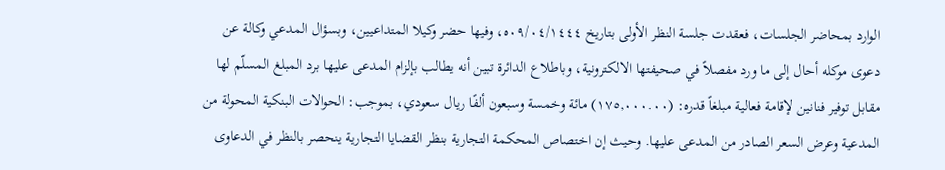الوارد بمحاضر الجلسات، فعقدت جلسة النظر الأولى بتاريخ ٠٩/٠٤/١٤٤٤ه، وفيها حضر وكيلا المتداعيين، وبسؤال المدعي وكالة عن دعوى موكله أحال إلى ما ورد مفصلاً في صحيفتها الالكترونية، وباطلاع الدائرة تبين أنه يطالب بإلزام المدعى عليها برد المبلغ المسلّم لها مقابل توفير فنانين لإقامة فعالية مبلغاً قدره: (١٧٥,٠٠٠.٠٠) مائة وخمسة وسبعون ألفًا ريال سعودي، بموجب: الحوالات البنكية المحولة من المدعية وعرض السعر الصادر من المدعى عليها. وحيث إن اختصاص المحكمة التجارية بنظر القضايا التجارية ينحصر بالنظر في الدعاوى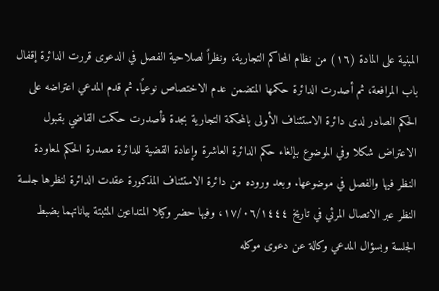المبنية على المادة (١٦) من نظام المحاكم التجارية، ونظراً لصلاحية الفصل في الدعوى قررت الدائرة إقفال باب المرافعة، ثم أصدرت الدائرة حكمها المتضمن عدم الاختصاص نوعيًا. ثم قدم المدعي اعتراضه على الحكم الصادر لدى دائرة الاستئناف الأولى بالمحكمة التجارية بجدة فأصدرت حكمت القاضي بقبول الاعتراض شكلا وفي الموضوع بإلغاء حكم الدائرة العاشرة وإعادة القضية للدائرة مصدرة الحكم لمعاودة النظر فيها والفصل في موضوعها. وبعد وروده من دائرة الاستئناف المذكورة عقدت الدائرة لنظرها جلسة النظر عبر الاتصال المرئي في تاريخ ١٧/٠٦/١٤٤٤، وفيها حضر وكيلا المتداعين المثبتة بياناتهما بضبط الجلسة وبسؤال المدعي وكالة عن دعوى موكله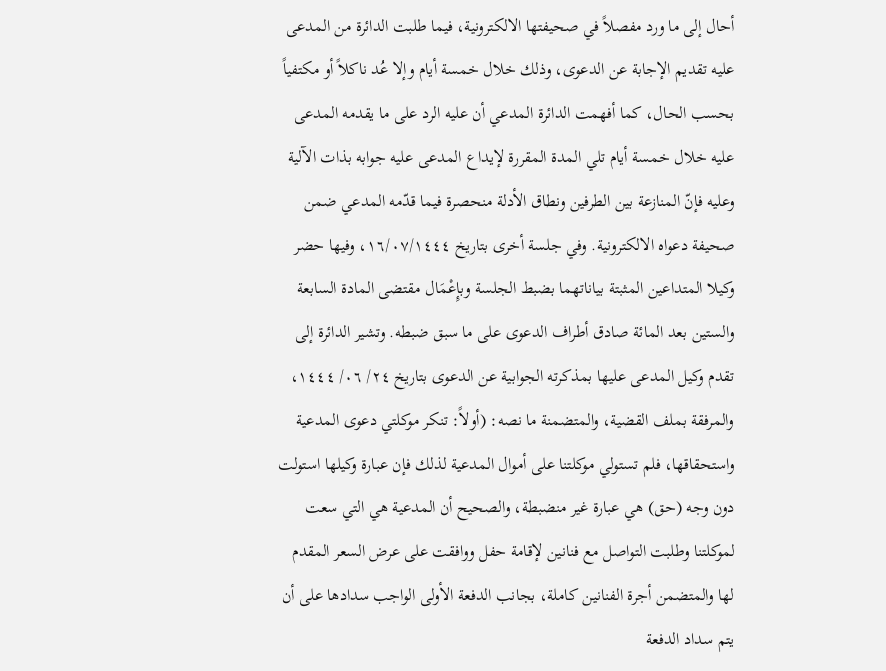أحال إلى ما ورد مفصلاً في صحيفتها الالكترونية، فيما طلبت الدائرة من المدعى عليه تقديم الإجابة عن الدعوى، وذلك خلال خمسة أيام وإلا عُد ناكلاً أو مكتفياً بحسب الحال، كما أفهمت الدائرة المدعي أن عليه الرد على ما يقدمه المدعى عليه خلال خمسة أيام تلي المدة المقررة لإيداع المدعى عليه جوابه بذات الآلية وعليه فإنّ المنازعة بين الطرفين ونطاق الأدلة منحصرة فيما قدّمه المدعي ضمن صحيفة دعواه الالكترونية. وفي جلسة أخرى بتاريخ ١٦/٠٧/١٤٤٤، وفيها حضر وكيلا المتداعين المثبتة بياناتهما بضبط الجلسة وبإِعْمَال مقتضى المادة السابعة والستين بعد المائة صادق أطراف الدعوى على ما سبق ضبطه. وتشير الدائرة إلى تقدم وكيل المدعى عليها بمذكرته الجوابية عن الدعوى بتاريخ ٢٤/ ٠٦/ ١٤٤٤، والمرفقة بملف القضية، والمتضمنة ما نصه: (أولاً: تنكر موكلتي دعوى المدعية واستحقاقها، فلم تستولي موكلتنا على أموال المدعية لذلك فإن عبارة وكيلها استولت دون وجه (حق) هي عبارة غير منضبطة، والصحيح أن المدعية هي التي سعت لموكلتنا وطلبت التواصل مع فنانين لإقامة حفل ووافقت على عرض السعر المقدم لها والمتضمن أجرة الفنانين كاملة، بجانب الدفعة الأولى الواجب سدادها على أن يتم سداد الدفعة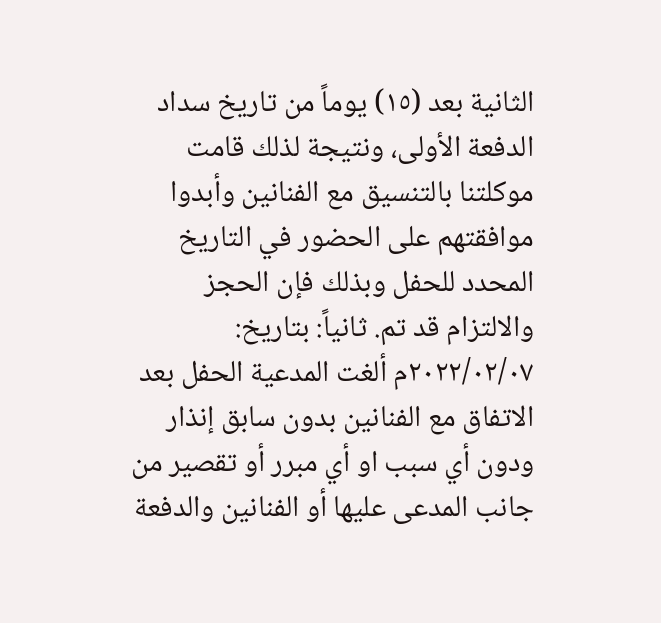الثانية بعد (١٥) يوماً من تاريخ سداد الدفعة الأولى، ونتيجة لذلك قامت موكلتنا بالتنسيق مع الفنانين وأبدوا موافقتهم على الحضور في التاريخ المحدد للحفل وبذلك فإن الحجز والالتزام قد تم. ثانياً: بتاريخ: ۲۰۲۲/۰۲/۰۷م ألغت المدعية الحفل بعد الاتفاق مع الفنانين بدون سابق إنذار ودون أي سبب او أي مبرر أو تقصير من جانب المدعى عليها أو الفنانين والدفعة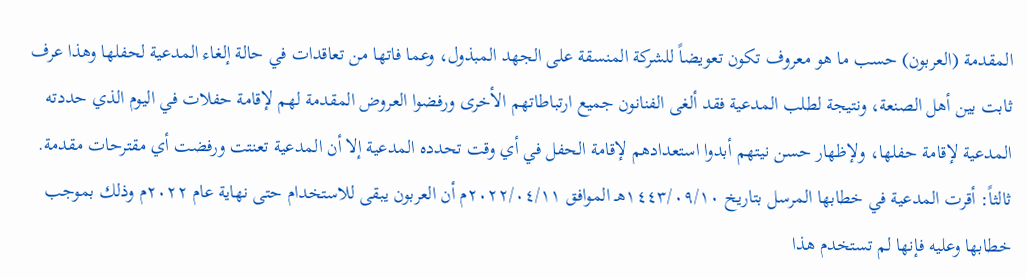المقدمة (العربون) حسب ما هو معروف تكون تعويضاً للشركة المنسقة على الجهد المبذول، وعما فاتها من تعاقدات في حالة إلغاء المدعية لحفلها وهذا عرف ثابت بين أهل الصنعة، ونتيجة لطلب المدعية فقد ألغى الفنانون جميع ارتباطاتهم الأخرى ورفضوا العروض المقدمة لهم لإقامة حفلات في اليوم الذي حددته المدعية لإقامة حفلها، ولإظهار حسن نيتهم أبدوا استعدادهم لإقامة الحفل في أي وقت تحدده المدعية إلا أن المدعية تعنتت ورفضت أي مقترحات مقدمة. ثالثاً: أقرت المدعية في خطابها المرسل بتاريخ ١٤٤٣/٠٩/١٠هـ الموافق ۲۰۲۲/۰٤/١١م أن العربون يبقى للاستخدام حتى نهاية عام ٢٠٢٢م وذلك بموجب خطابها وعليه فإنها لم تستخدم هذا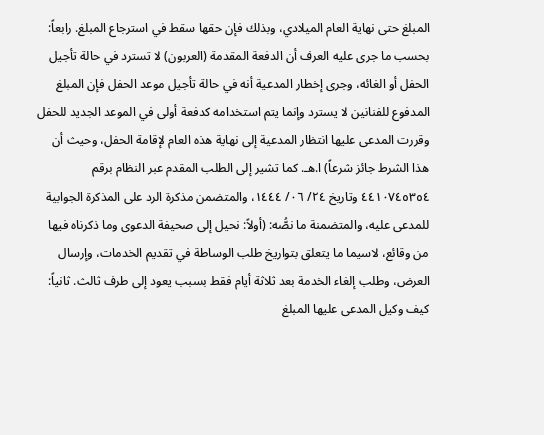المبلغ حتى نهاية العام الميلادي، وبذلك فإن حقها سقط في استرجاع المبلغ. رابعاً: بحسب ما جرى عليه العرف أن الدفعة المقدمة (العربون) لا تسترد في حالة تأجيل الحفل أو الغائه، وجرى إخطار المدعية أنه في حالة تأجيل موعد الحفل فإن المبلغ المدفوع للفنانين لا يسترد وإنما يتم استخدامه كدفعة أولى في الموعد الجديد للحفل وقررت المدعى عليها انتظار المدعية إلى نهاية هذه العام لإقامة الحفل، وحيث أن هذا الشرط جائز شرعاً) ا.هـ. كما تشير إلى الطلب المقدم عبر النظام برقم ٤٤١٠٧٤٥٣٥٤ وتاريخ ٢٤/ ٠٦/ ١٤٤٤، والمتضمن مذكرة الرد على المذكرة الجوابية للمدعى عليه، والمتضمنة ما نصُّه: (أولاً: نحيل إلى صحيفة الدعوى وما ذكرناه فيها من وقائع، لاسيما ما يتعلق بتواريخ طلب الوساطة في تقديم الخدمات، وإرسال العرض، وطلب إلغاء الخدمة بعد ثلاثة أيام فقط بسبب يعود إلى طرف ثالث. ثانياً: كيف وكيل المدعى عليها المبلغ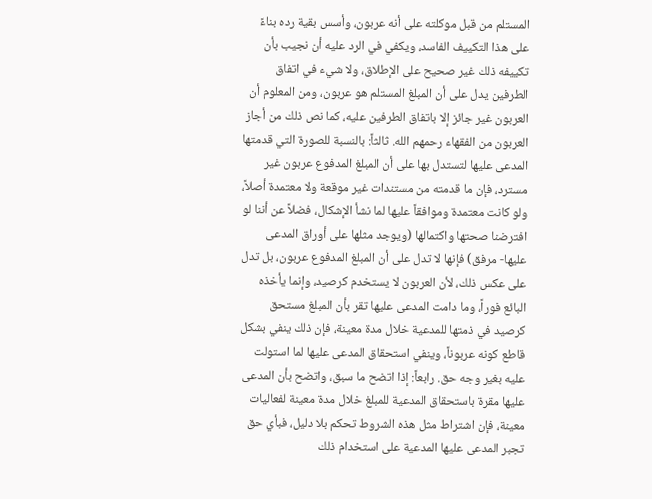المستلم من قبل موكلته على أنه عربون، وأسس بقية رده بناءً على هذا التكييف الفاسد، ويكفي في الرد عليه أن نجيب بأن تكييفه ذلك غير صحيح على الإطلاق، ولا شيء في اتفاق الطرفين يدل على أن المبلغ المستلم هو عربون، ومن المعلوم أن العربون غير جائز إلا باتفاق الطرفين عليه، كما نص ذلك من أجاز العربون من الفقهاء رحمهم الله. ثالثاً: بالنسبة للصورة التي قدمتها المدعى عليها لتستدل بها على أن المبلغ المدفوع عربون غير مسترد، فإن ما قدمته من مستندات غير موقعة ولا معتمدة أصلاً، ولو كانت معتمدة وموافقاً عليها لما نشأ الإشكال، فضلاً عن أننا لو افترضنا صحتها واكتمالها (ويوجد مثلها على أوراق المدعى عليها- مرفق) فإنها لا تدل على أن المبلغ المدفوع عربون، بل تدل على عكس ذلك، لأن العربون لا يستخدم كرصيد، وإنما يأخذه البائع فوراً، وما دامت المدعى عليها تقر بأن المبلغ مستحق كرصيد في ذمتها للمدعية خلال مدة معينة، فإن ذلك ينفي بشكل قاطع كونه عربوناً، وينفي استحقاق المدعى عليها لما استولت عليه بغير وجه حق. رابعاً: إذا اتضح ما سبق، واتضح بأن المدعى عليها مقرة باستحقاق المدعية للمبلغ خلال مدة معينة لفعاليات معينة، فإن اشتراط مثل هذه الشروط تحكم بلا دليل، فبأي حق تجبر المدعى عليها المدعية على استخدام ذلك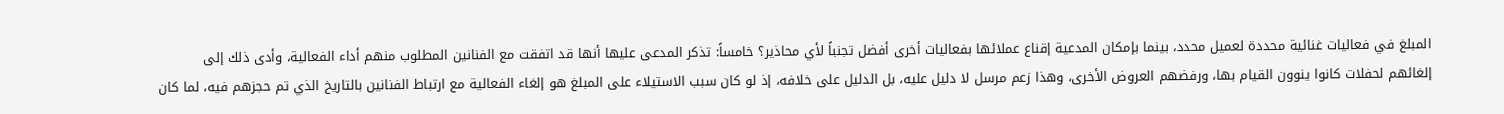المبلغ في فعاليات غنائية محددة لعميل محدد، بينما بإمكان المدعية إقناع عملائها بفعاليات أخرى أفضل تجنباً لأي محاذير؟ خامساً: تذكر المدعى عليها أنها قد اتفقت مع الفنانين المطلوب منهم أداء الفعالية، وأدى ذلك إلى إلغائهم لحفلات كانوا ينوون القيام بها، ورفضهم العروض الأخرى، وهذا زعم مرسل لا دليل عليه، بل الدليل على خلافه، إذ لو كان سبب الاستيلاء على المبلغ هو إلغاء الفعالية مع ارتباط الفنانين بالتاريخ الذي تم حجزهم فيه، لما كان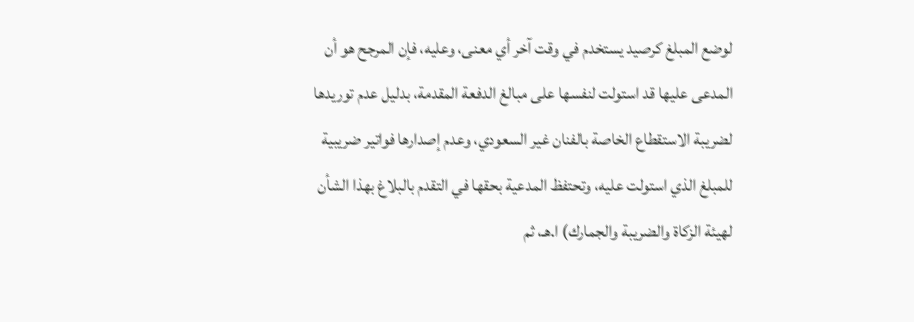لوضع المبلغ كرصيد يستخدم في وقت آخر أي معنى، وعليه، فإن المرجح هو أن المدعى عليها قد استولت لنفسها على مبالغ الدفعة المقدمة، بدليل عدم توريدها لضريبة الاستقطاع الخاصة بالفنان غير السعودي، وعدم إصدارها فواتير ضريبية للمبلغ الذي استولت عليه، وتحتفظ المدعية بحقها في التقدم بالبلاغ بهذا الشأن لهيئة الزكاة والضريبة والجمارك) ا.هـ، ثم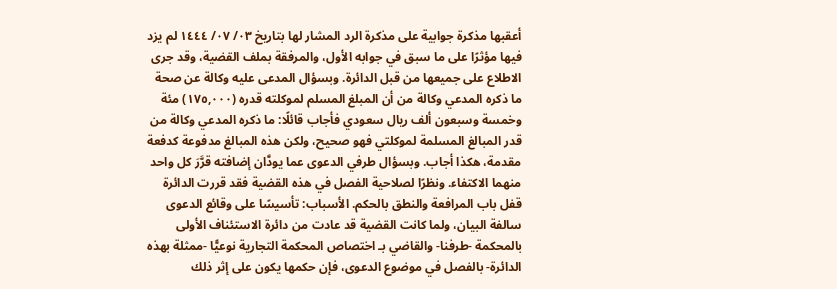أعقبها مذكرة جوابية على مذكرة الرد المشار لها بتاريخ ٠٣/ ٠٧/ ١٤٤٤ لم يزد فيها مؤثرًا على ما سبق في جوابه الأول، والمرفقة بملف القضية، وقد جرى الاطلاع على جميعها من قبل الدائرة. وبسؤال المدعى عليه وكالة عن صحة ما ذكره المدعي وكالة من أن المبلغ المسلم لموكلته قدره (١٧٥,٠٠٠) مئة وخمسة وسبعون ألف ريال سعودي فأجاب قائلًا: ما ذكره المدعي وكالة من قدر المبالغ المسلمة لموكلتي فهو صحيح، ولكن هذه المبالغ مدفوعة كدفعة مقدمة، هكذا أجاب. وبسؤال طرفي الدعوى عما يودَّان إضافته قرَّرَ كل واحد منهما الاكتفاء. ونظرًا لصلاحية الفصل في هذه القضية فقد قررت الدائرة قفل باب المرافعة والنطق بالحكم. الأسباب: تأسيسًا على وقائع الدعوى سالفة البيان، ولما كانت القضية قد عادت من دائرة الاستئناف الأولى بالمحكمة -طرفنا- والقاضي بـ اختصاص المحكمة التجارية نوعيًّا -ممثلة بهذه الدائرة- بالفصل في موضوع الدعوى، فإن حكمها يكون على إثر ذلك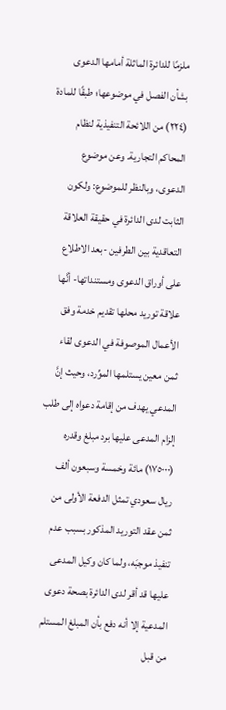ملزمًا للدائرة الماثلة أمامها الدعوى بشأن الفصل في موضوعها؛ طبقًا للمادة (٢٢٤) من اللائحة التنفيذية لنظام المحاكم التجارية. وعن موضوع الدعوى، وبالنظر للموضوع: ولكون الثابت لدى الدائرة في حقيقة العلاقة التعاقدية بين الطرفين -بعد الاطلاع على أوراق الدعوى ومستنداتها- أنَّها علاقة توريد محلها تقديم خدمة وفق الأعمال الموصوفة في الدعوى لقاء ثمن معين يستلمها الموِّرد، وحيث إنَّ المدعي يهدف من إقامة دعواه إلى طلب إلزام المدعى عليها برد مبلغ وقدره (١٧٥٠٠٠) مائة وخمسة وسبعون ألف ريال سعودي تمثل الدفعة الأولى من ثمن عقد التوريد المذكور بسبب عدم تنفيذ موجبَه، ولما كان وكيل المدعى عليها قد أقر لدى الدائرة بصحة دعوى المدعية إلا أنه دفع بأن المبلغ المستلم من قبل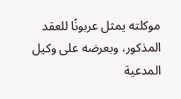موكلته يمثل عربونًا للعقد المذكور، وبعرضه على وكيل المدعية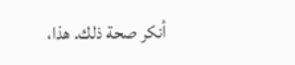أنكر صحة ذلك. هذا،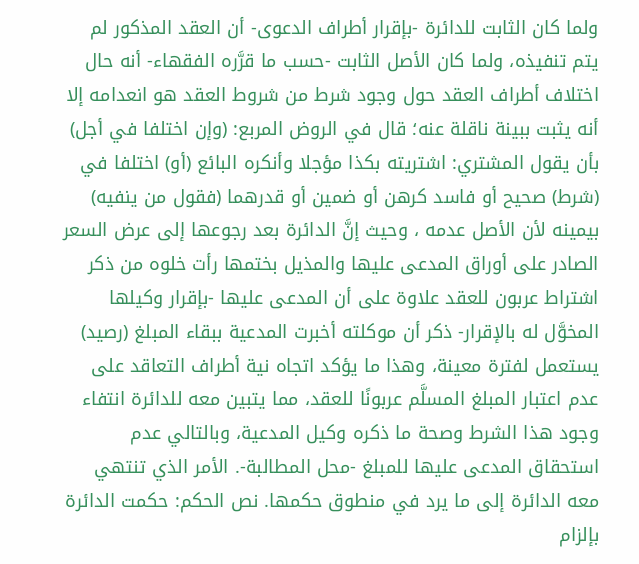ولما كان الثابت للدائرة -بإقرار أطراف الدعوى- أن العقد المذكور لم يتم تنفيذه، ولما كان الأصل الثابت -حسب ما قرَّره الفقهاء- أنه حال اختلاف أطراف العقد حول وجود شرط من شروط العقد هو انعدامه إلا أنه يثبت ببينة ناقلة عنه؛ قال في الروض المربع: (وإن اختلفا في أجل) بأن يقول المشتري: اشتريته بكذا مؤجلا وأنكره البائع (أو) اختلفا في (شرط) صحيح أو فاسد كرهن أو ضمين أو قدرهما (فقول من ينفيه) بيمينه لأن الأصل عدمه ، وحيث إنَّ الدائرة بعد رجوعها إلى عرض السعر الصادر على أوراق المدعى عليها والمذيل بختمها رأت خلوه من ذكر اشتراط عربون للعقد علاوة على أن المدعى عليها -بإقرار وكيلها المخوَّل له بالإقرار- ذكر أن موكلته أخبرت المدعية ببقاء المبلغ (رصيد) يستعمل لفترة معينة، وهذا ما يؤكد اتجاه نية أطراف التعاقد على عدم اعتبار المبلغ المسلَّم عربونًا للعقد، مما يتبين معه للدائرة انتفاء وجود هذا الشرط وصحة ما ذكره وكيل المدعية، وبالتالي عدم استحقاق المدعى عليها للمبلغ -محل المطالبة-. الأمر الذي تنتهي معه الدائرة إلى ما يرد في منطوق حكمها. نص الحكم: حكمت الدائرة بإلزام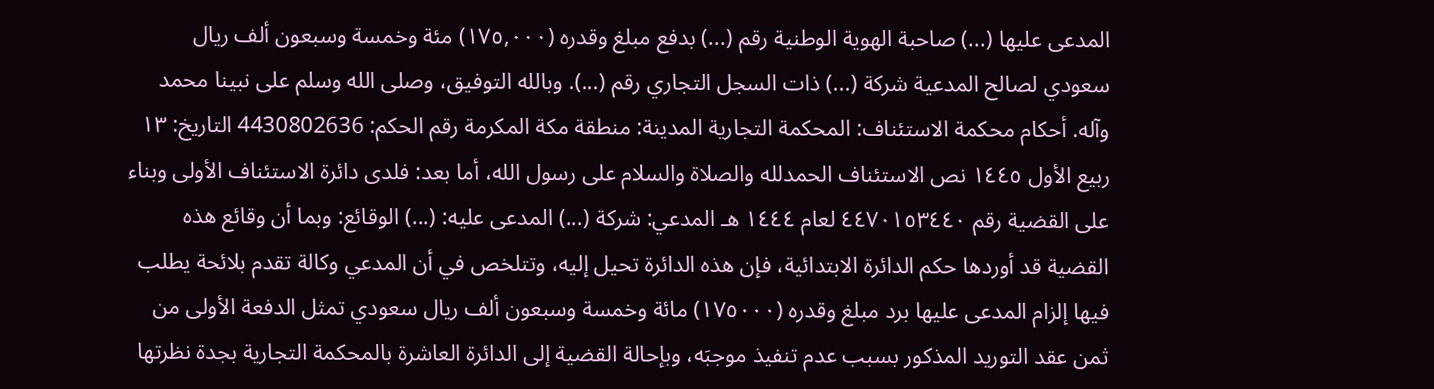المدعى عليها (...) صاحبة الهوية الوطنية رقم (...) بدفع مبلغ وقدره (١٧٥,٠٠٠) مئة وخمسة وسبعون ألف ريال سعودي لصالح المدعية شركة (...) ذات السجل التجاري رقم (...). وبالله التوفيق، وصلى الله وسلم على نبينا محمد وآله. أحكام محكمة الاستئناف: المحكمة التجارية المدينة: منطقة مكة المكرمة رقم الحكم: 4430802636 التاريخ: ١٣ ربيع الأول ١٤٤٥ نص الاستئناف الحمدلله والصلاة والسلام على رسول الله، أما بعد: فلدى دائرة الاستئناف الأولى وبناء على القضية رقم ٤٤٧٠١٥٣٤٤٠ لعام ١٤٤٤ هـ المدعي: شركة (...) المدعى عليه: (...) الوقائع: وبما أن وقائع هذه القضية قد أوردها حكم الدائرة الابتدائية، فإن هذه الدائرة تحيل إليه، وتتلخص في أن المدعي وكالة تقدم بلائحة يطلب فيها إلزام المدعى عليها برد مبلغ وقدره (١٧٥٠٠٠) مائة وخمسة وسبعون ألف ريال سعودي تمثل الدفعة الأولى من ثمن عقد التوريد المذكور بسبب عدم تنفيذ موجبَه، وبإحالة القضية إلى الدائرة العاشرة بالمحكمة التجارية بجدة نظرتها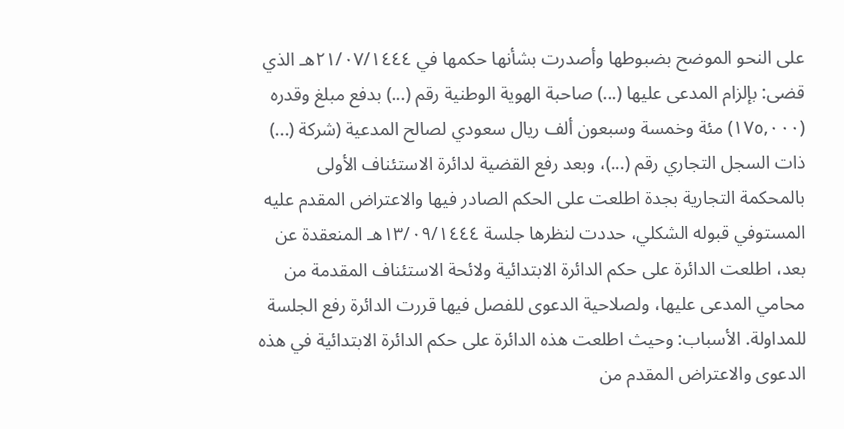على النحو الموضح بضبوطها وأصدرت بشأنها حكمها في ٢١/٠٧/١٤٤٤هـ الذي قضى: بإلزام المدعى عليها (...) صاحبة الهوية الوطنية رقم (...) بدفع مبلغ وقدره (١٧٥,٠٠٠) مئة وخمسة وسبعون ألف ريال سعودي لصالح المدعية (شركة (...) ذات السجل التجاري رقم (...)، وبعد رفع القضية لدائرة الاستئناف الأولى بالمحكمة التجارية بجدة اطلعت على الحكم الصادر فيها والاعتراض المقدم عليه المستوفي قبوله الشكلي، حددت لنظرها جلسة ١٣/٠٩/١٤٤٤هـ المنعقدة عن بعد، اطلعت الدائرة على حكم الدائرة الابتدائية ولائحة الاستئناف المقدمة من محامي المدعى عليها، ولصلاحية الدعوى للفصل فيها قررت الدائرة رفع الجلسة للمداولة. الأسباب: وحيث اطلعت هذه الدائرة على حكم الدائرة الابتدائية في هذه الدعوى والاعتراض المقدم من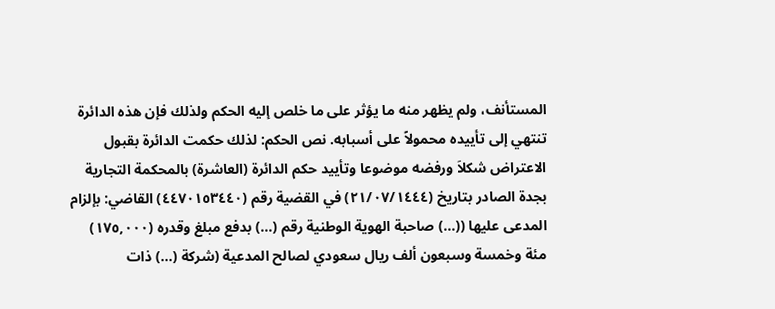المستأنف، ولم يظهر منه ما يؤثر على ما خلص إليه الحكم ولذلك فإن هذه الدائرة تنتهي إلى تأييده محمولاً على أسبابه. نص الحكم: لذلك حكمت الدائرة بقبول الاعتراض شكلاَ ورفضه موضوعا وتأييد حكم الدائرة (العاشرة) بالمحكمة التجارية بجدة الصادر بتاريخ (٢١/٠٧/١٤٤٤) في القضية رقم (٤٤٧٠١٥٣٤٤٠) القاضي: بإلزام المدعى عليها ((...) صاحبة الهوية الوطنية رقم (...) بدفع مبلغ وقدره (١٧٥,٠٠٠) مئة وخمسة وسبعون ألف ريال سعودي لصالح المدعية (شركة (...) ذات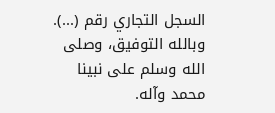السجل التجاري رقم (...). وبالله التوفيق، وصلى الله وسلم على نبينا محمد وآله.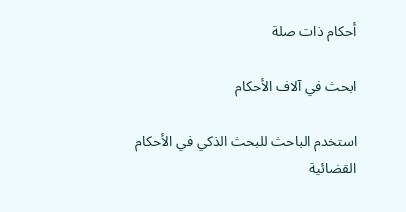أحكام ذات صلة

ابحث في آلاف الأحكام

استخدم الباحث للبحث الذكي في الأحكام القضائية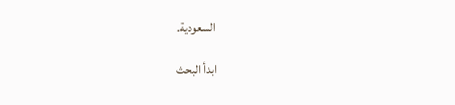السعودية.

ابدأ البحث